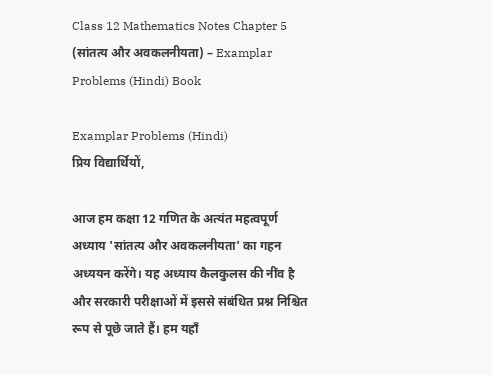Class 12 Mathematics Notes Chapter 5 (सांतत्य और अवकलनीयता) – Examplar Problems (Hindi) Book

Examplar Problems (Hindi)
प्रिय विद्यार्थियों,

आज हम कक्षा 12 गणित के अत्यंत महत्वपूर्ण अध्याय 'सांतत्य और अवकलनीयता' का गहन अध्ययन करेंगे। यह अध्याय कैलकुलस की नींव है और सरकारी परीक्षाओं में इससे संबंधित प्रश्न निश्चित रूप से पूछे जाते हैं। हम यहाँ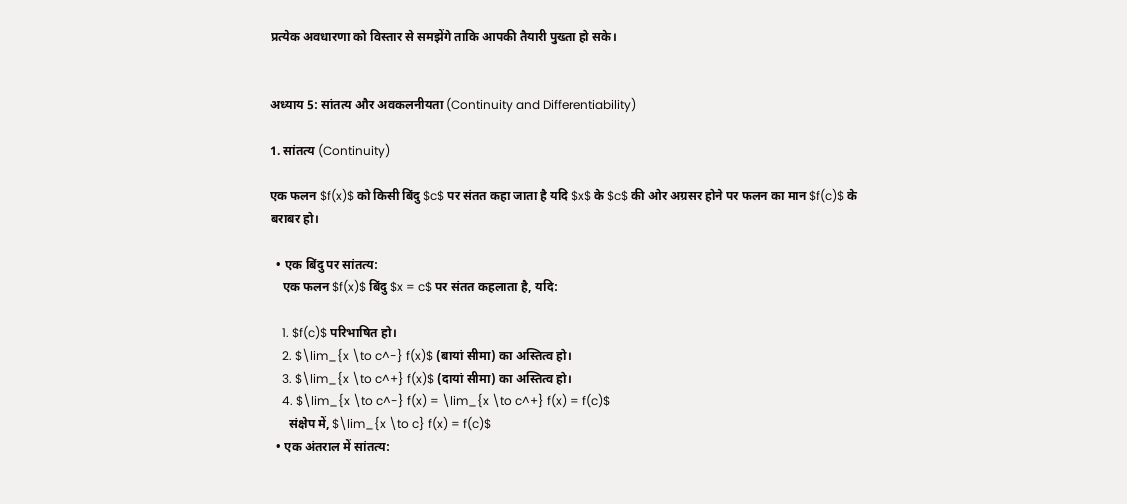प्रत्येक अवधारणा को विस्तार से समझेंगे ताकि आपकी तैयारी पुख्ता हो सके।


अध्याय 5: सांतत्य और अवकलनीयता (Continuity and Differentiability)

1. सांतत्य (Continuity)

एक फलन $f(x)$ को किसी बिंदु $c$ पर संतत कहा जाता है यदि $x$ के $c$ की ओर अग्रसर होने पर फलन का मान $f(c)$ के बराबर हो।

  • एक बिंदु पर सांतत्य:
    एक फलन $f(x)$ बिंदु $x = c$ पर संतत कहलाता है, यदि:

    1. $f(c)$ परिभाषित हो।
    2. $\lim_{x \to c^-} f(x)$ (बायां सीमा) का अस्तित्व हो।
    3. $\lim_{x \to c^+} f(x)$ (दायां सीमा) का अस्तित्व हो।
    4. $\lim_{x \to c^-} f(x) = \lim_{x \to c^+} f(x) = f(c)$
      संक्षेप में, $\lim_{x \to c} f(x) = f(c)$
  • एक अंतराल में सांतत्य: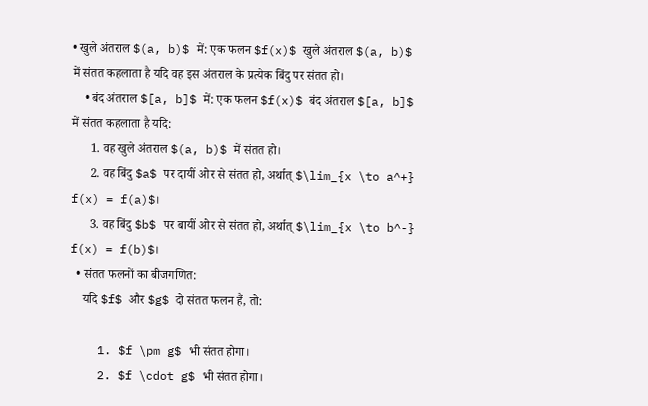• खुले अंतराल $(a, b)$ में: एक फलन $f(x)$ खुले अंतराल $(a, b)$ में संतत कहलाता है यदि वह इस अंतराल के प्रत्येक बिंदु पर संतत हो।
    • बंद अंतराल $[a, b]$ में: एक फलन $f(x)$ बंद अंतराल $[a, b]$ में संतत कहलाता है यदि:
      1. वह खुले अंतराल $(a, b)$ में संतत हो।
      2. वह बिंदु $a$ पर दायीं ओर से संतत हो, अर्थात् $\lim_{x \to a^+} f(x) = f(a)$।
      3. वह बिंदु $b$ पर बायीं ओर से संतत हो, अर्थात् $\lim_{x \to b^-} f(x) = f(b)$।
  • संतत फलनों का बीजगणित:
    यदि $f$ और $g$ दो संतत फलन हैं, तो:

    1. $f \pm g$ भी संतत होगा।
    2. $f \cdot g$ भी संतत होगा।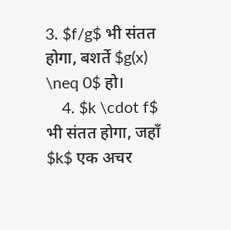3. $f/g$ भी संतत होगा, बशर्ते $g(x) \neq 0$ हो।
    4. $k \cdot f$ भी संतत होगा, जहाँ $k$ एक अचर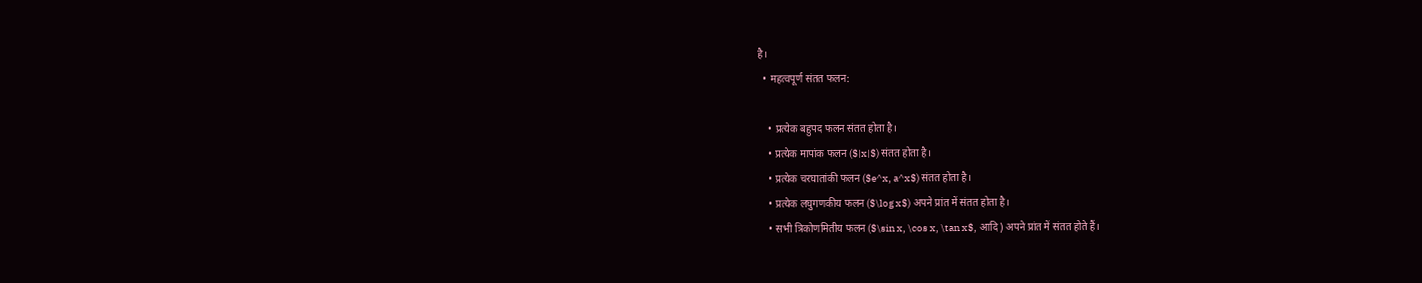है।
  • महत्वपूर्ण संतत फलन:

    • प्रत्येक बहुपद फलन संतत होता है।
    • प्रत्येक मापांक फलन ($|x|$) संतत होता है।
    • प्रत्येक चरघातांकी फलन ($e^x, a^x$) संतत होता है।
    • प्रत्येक लघुगणकीय फलन ($\log x$) अपने प्रांत में संतत होता है।
    • सभी त्रिकोणमितीय फलन ($\sin x, \cos x, \tan x$, आदि) अपने प्रांत में संतत होते हैं।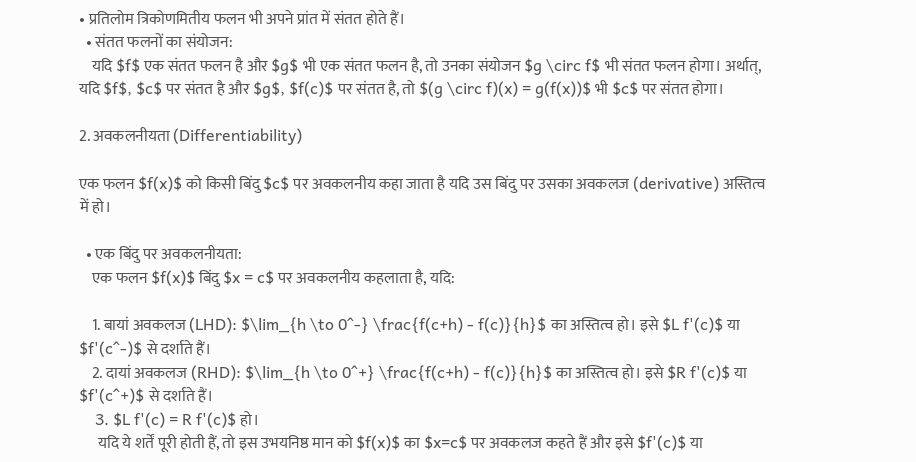• प्रतिलोम त्रिकोणमितीय फलन भी अपने प्रांत में संतत होते हैं।
  • संतत फलनों का संयोजन:
    यदि $f$ एक संतत फलन है और $g$ भी एक संतत फलन है, तो उनका संयोजन $g \circ f$ भी संतत फलन होगा। अर्थात्, यदि $f$, $c$ पर संतत है और $g$, $f(c)$ पर संतत है, तो $(g \circ f)(x) = g(f(x))$ भी $c$ पर संतत होगा।

2. अवकलनीयता (Differentiability)

एक फलन $f(x)$ को किसी बिंदु $c$ पर अवकलनीय कहा जाता है यदि उस बिंदु पर उसका अवकलज (derivative) अस्तित्व में हो।

  • एक बिंदु पर अवकलनीयता:
    एक फलन $f(x)$ बिंदु $x = c$ पर अवकलनीय कहलाता है, यदि:

    1. बायां अवकलज (LHD): $\lim_{h \to 0^-} \frac{f(c+h) - f(c)}{h}$ का अस्तित्व हो। इसे $L f'(c)$ या $f'(c^-)$ से दर्शाते हैं।
    2. दायां अवकलज (RHD): $\lim_{h \to 0^+} \frac{f(c+h) - f(c)}{h}$ का अस्तित्व हो। इसे $R f'(c)$ या $f'(c^+)$ से दर्शाते हैं।
    3. $L f'(c) = R f'(c)$ हो।
      यदि ये शर्तें पूरी होती हैं, तो इस उभयनिष्ठ मान को $f(x)$ का $x=c$ पर अवकलज कहते हैं और इसे $f'(c)$ या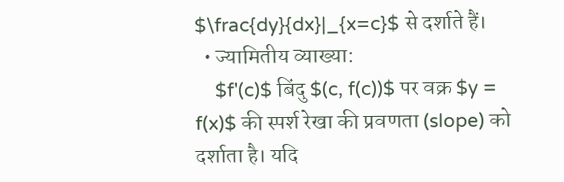$\frac{dy}{dx}|_{x=c}$ से दर्शाते हैं।
  • ज्यामितीय व्याख्या:
    $f'(c)$ बिंदु $(c, f(c))$ पर वक्र $y = f(x)$ की स्पर्श रेखा की प्रवणता (slope) को दर्शाता है। यदि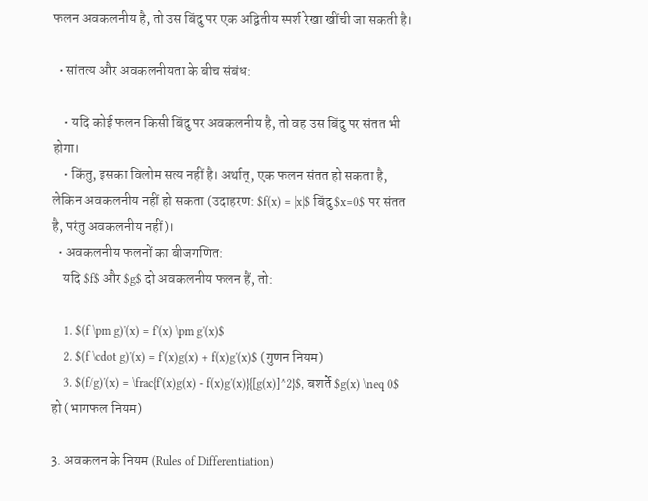फलन अवकलनीय है, तो उस बिंदु पर एक अद्वितीय स्पर्श रेखा खींची जा सकती है।

  • सांतत्य और अवकलनीयता के बीच संबंध:

    • यदि कोई फलन किसी बिंदु पर अवकलनीय है, तो वह उस बिंदु पर संतत भी होगा।
    • किंतु, इसका विलोम सत्य नहीं है। अर्थात्, एक फलन संतत हो सकता है, लेकिन अवकलनीय नहीं हो सकता (उदाहरण: $f(x) = |x|$ बिंदु $x=0$ पर संतत है, परंतु अवकलनीय नहीं)।
  • अवकलनीय फलनों का बीजगणित:
    यदि $f$ और $g$ दो अवकलनीय फलन हैं, तो:

    1. $(f \pm g)'(x) = f'(x) \pm g'(x)$
    2. $(f \cdot g)'(x) = f'(x)g(x) + f(x)g'(x)$ (गुणन नियम)
    3. $(f/g)'(x) = \frac{f'(x)g(x) - f(x)g'(x)}{[g(x)]^2}$, बशर्ते $g(x) \neq 0$ हो (भागफल नियम)

3. अवकलन के नियम (Rules of Differentiation)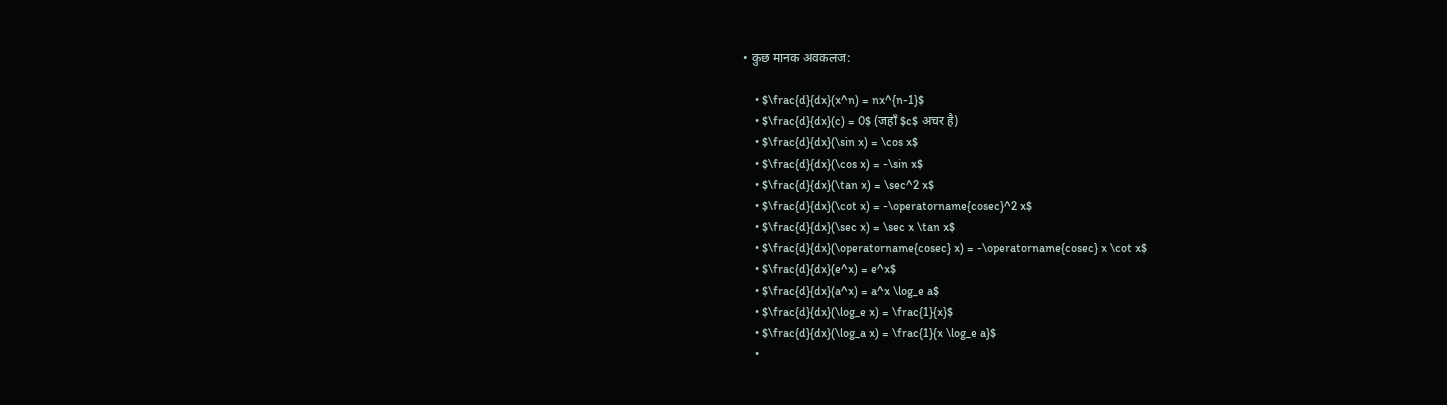• कुछ मानक अवकलज:

    • $\frac{d}{dx}(x^n) = nx^{n-1}$
    • $\frac{d}{dx}(c) = 0$ (जहाँ $c$ अचर है)
    • $\frac{d}{dx}(\sin x) = \cos x$
    • $\frac{d}{dx}(\cos x) = -\sin x$
    • $\frac{d}{dx}(\tan x) = \sec^2 x$
    • $\frac{d}{dx}(\cot x) = -\operatorname{cosec}^2 x$
    • $\frac{d}{dx}(\sec x) = \sec x \tan x$
    • $\frac{d}{dx}(\operatorname{cosec} x) = -\operatorname{cosec} x \cot x$
    • $\frac{d}{dx}(e^x) = e^x$
    • $\frac{d}{dx}(a^x) = a^x \log_e a$
    • $\frac{d}{dx}(\log_e x) = \frac{1}{x}$
    • $\frac{d}{dx}(\log_a x) = \frac{1}{x \log_e a}$
    •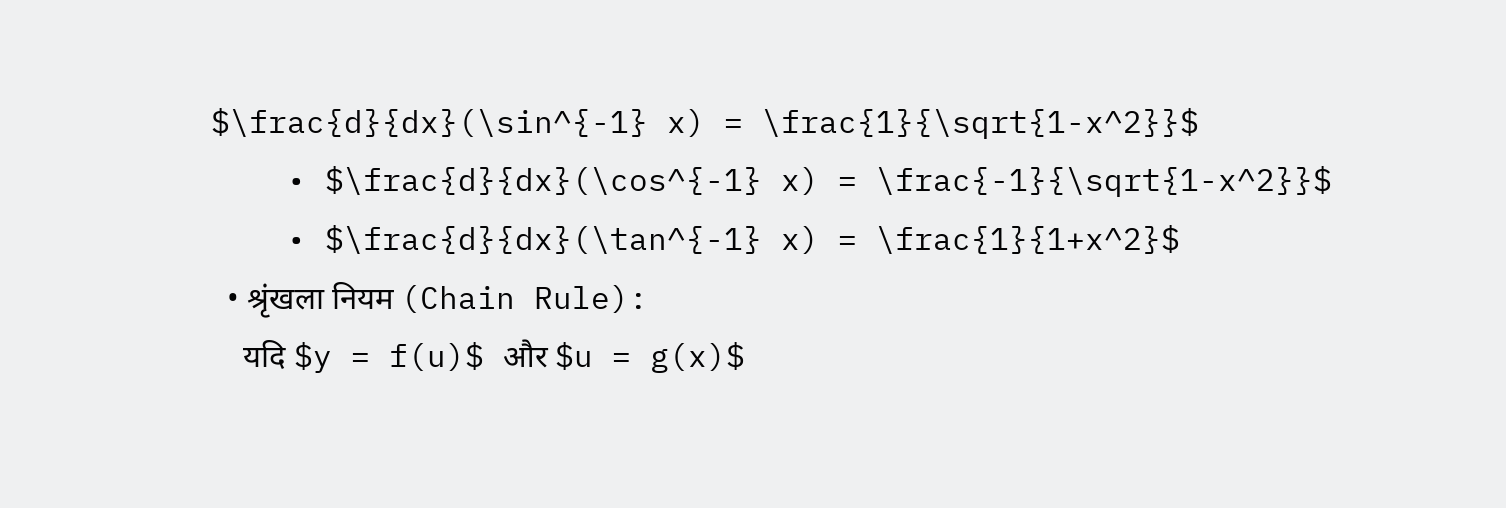$\frac{d}{dx}(\sin^{-1} x) = \frac{1}{\sqrt{1-x^2}}$
    • $\frac{d}{dx}(\cos^{-1} x) = \frac{-1}{\sqrt{1-x^2}}$
    • $\frac{d}{dx}(\tan^{-1} x) = \frac{1}{1+x^2}$
  • श्रृंखला नियम (Chain Rule):
    यदि $y = f(u)$ और $u = g(x)$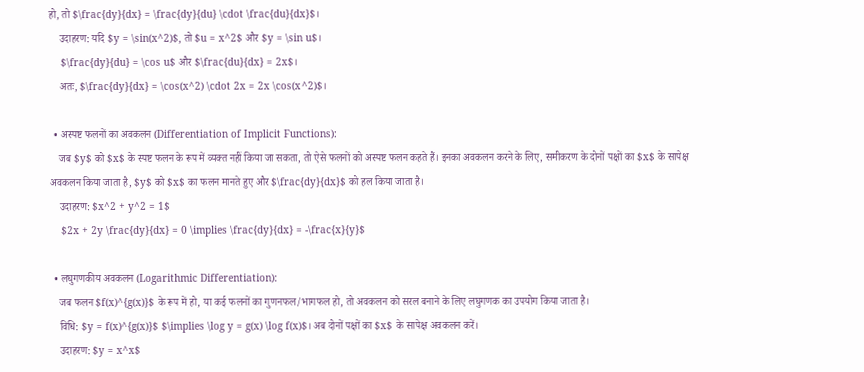हो, तो $\frac{dy}{dx} = \frac{dy}{du} \cdot \frac{du}{dx}$।
    उदाहरण: यदि $y = \sin(x^2)$, तो $u = x^2$ और $y = \sin u$।
    $\frac{dy}{du} = \cos u$ और $\frac{du}{dx} = 2x$।
    अतः, $\frac{dy}{dx} = \cos(x^2) \cdot 2x = 2x \cos(x^2)$।

  • अस्पष्ट फलनों का अवकलन (Differentiation of Implicit Functions):
    जब $y$ को $x$ के स्पष्ट फलन के रूप में व्यक्त नहीं किया जा सकता, तो ऐसे फलनों को अस्पष्ट फलन कहते हैं। इनका अवकलन करने के लिए, समीकरण के दोनों पक्षों का $x$ के सापेक्ष अवकलन किया जाता है, $y$ को $x$ का फलन मानते हुए और $\frac{dy}{dx}$ को हल किया जाता है।
    उदाहरण: $x^2 + y^2 = 1$
    $2x + 2y \frac{dy}{dx} = 0 \implies \frac{dy}{dx} = -\frac{x}{y}$

  • लघुगणकीय अवकलन (Logarithmic Differentiation):
    जब फलन $f(x)^{g(x)}$ के रूप में हो, या कई फलनों का गुणनफल/भागफल हो, तो अवकलन को सरल बनाने के लिए लघुगणक का उपयोग किया जाता है।
    विधि: $y = f(x)^{g(x)}$ $\implies \log y = g(x) \log f(x)$। अब दोनों पक्षों का $x$ के सापेक्ष अवकलन करें।
    उदाहरण: $y = x^x$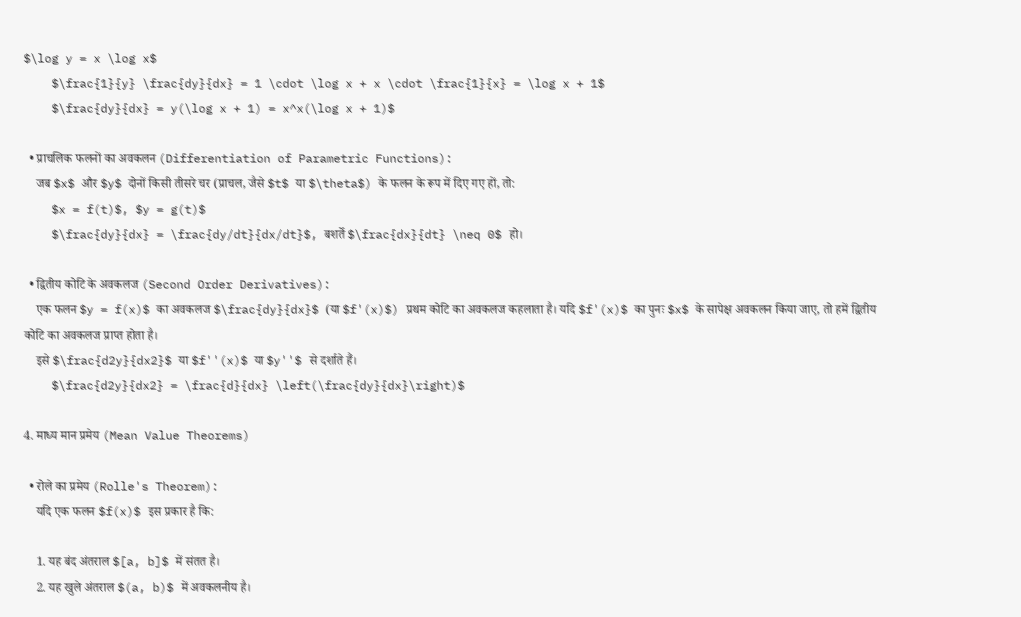$\log y = x \log x$
    $\frac{1}{y} \frac{dy}{dx} = 1 \cdot \log x + x \cdot \frac{1}{x} = \log x + 1$
    $\frac{dy}{dx} = y(\log x + 1) = x^x(\log x + 1)$

  • प्राचलिक फलनों का अवकलन (Differentiation of Parametric Functions):
    जब $x$ और $y$ दोनों किसी तीसरे चर (प्राचल, जैसे $t$ या $\theta$) के फलन के रूप में दिए गए हों, तो:
    $x = f(t)$, $y = g(t)$
    $\frac{dy}{dx} = \frac{dy/dt}{dx/dt}$, बशर्ते $\frac{dx}{dt} \neq 0$ हो।

  • द्वितीय कोटि के अवकलज (Second Order Derivatives):
    एक फलन $y = f(x)$ का अवकलज $\frac{dy}{dx}$ (या $f'(x)$) प्रथम कोटि का अवकलज कहलाता है। यदि $f'(x)$ का पुनः $x$ के सापेक्ष अवकलन किया जाए, तो हमें द्वितीय कोटि का अवकलज प्राप्त होता है।
    इसे $\frac{d2y}{dx2}$ या $f''(x)$ या $y''$ से दर्शाते हैं।
    $\frac{d2y}{dx2} = \frac{d}{dx} \left(\frac{dy}{dx}\right)$

4. माध्य मान प्रमेय (Mean Value Theorems)

  • रोले का प्रमेय (Rolle's Theorem):
    यदि एक फलन $f(x)$ इस प्रकार है कि:

    1. यह बंद अंतराल $[a, b]$ में संतत है।
    2. यह खुले अंतराल $(a, b)$ में अवकलनीय है।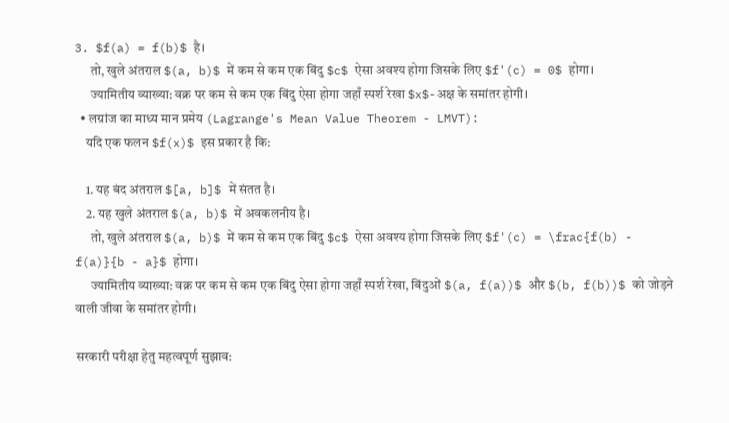3. $f(a) = f(b)$ है।
      तो, खुले अंतराल $(a, b)$ में कम से कम एक बिंदु $c$ ऐसा अवश्य होगा जिसके लिए $f'(c) = 0$ होगा।
      ज्यामितीय व्याख्या: वक्र पर कम से कम एक बिंदु ऐसा होगा जहाँ स्पर्श रेखा $x$-अक्ष के समांतर होगी।
  • लग्रांज का माध्य मान प्रमेय (Lagrange's Mean Value Theorem - LMVT):
    यदि एक फलन $f(x)$ इस प्रकार है कि:

    1. यह बंद अंतराल $[a, b]$ में संतत है।
    2. यह खुले अंतराल $(a, b)$ में अवकलनीय है।
      तो, खुले अंतराल $(a, b)$ में कम से कम एक बिंदु $c$ ऐसा अवश्य होगा जिसके लिए $f'(c) = \frac{f(b) - f(a)}{b - a}$ होगा।
      ज्यामितीय व्याख्या: वक्र पर कम से कम एक बिंदु ऐसा होगा जहाँ स्पर्श रेखा, बिंदुओं $(a, f(a))$ और $(b, f(b))$ को जोड़ने वाली जीवा के समांतर होगी।

सरकारी परीक्षा हेतु महत्वपूर्ण सुझाव: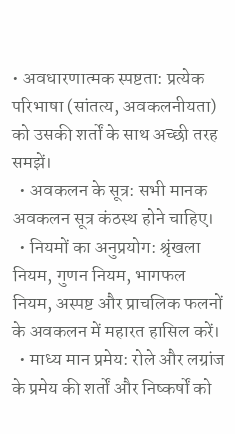• अवधारणात्मक स्पष्टता: प्रत्येक परिभाषा (सांतत्य, अवकलनीयता) को उसकी शर्तों के साथ अच्छी तरह समझें।
  • अवकलन के सूत्र: सभी मानक अवकलन सूत्र कंठस्थ होने चाहिए।
  • नियमों का अनुप्रयोग: श्रृंखला नियम, गुणन नियम, भागफल नियम, अस्पष्ट और प्राचलिक फलनों के अवकलन में महारत हासिल करें।
  • माध्य मान प्रमेय: रोले और लग्रांज के प्रमेय की शर्तों और निष्कर्षों को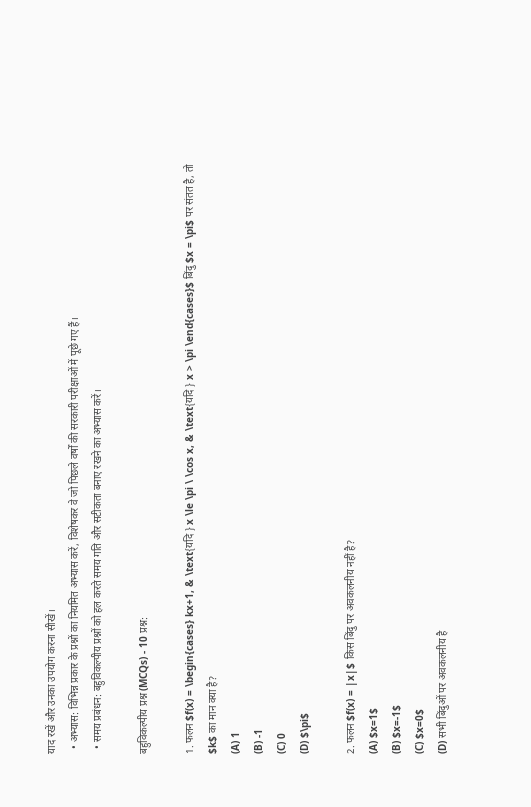याद रखें और उनका उपयोग करना सीखें।
  • अभ्यास: विभिन्न प्रकार के प्रश्नों का नियमित अभ्यास करें, विशेषकर वे जो पिछले वर्षों की सरकारी परीक्षाओं में पूछे गए हैं।
  • समय प्रबंधन: बहुविकल्पीय प्रश्नों को हल करते समय गति और सटीकता बनाए रखने का अभ्यास करें।

बहुविकल्पीय प्रश्न (MCQs) - 10 प्रश्न:

1. फलन $f(x) = \begin{cases} kx+1, & \text{यदि } x \le \pi \ \cos x, & \text{यदि } x > \pi \end{cases}$ बिंदु $x = \pi$ पर संतत है, तो $k$ का मान क्या है?
(A) 1
(B) -1
(C) 0
(D) $\pi$

2. फलन $f(x) = |x|$ किस बिंदु पर अवकलनीय नहीं है?
(A) $x=1$
(B) $x=-1$
(C) $x=0$
(D) सभी बिंदुओं पर अवकलनीय है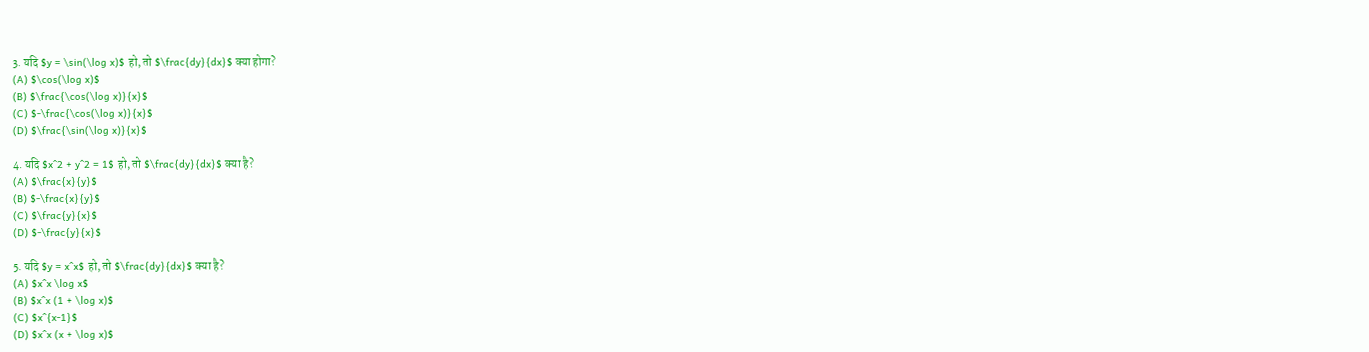3. यदि $y = \sin(\log x)$ हो, तो $\frac{dy}{dx}$ क्या होगा?
(A) $\cos(\log x)$
(B) $\frac{\cos(\log x)}{x}$
(C) $-\frac{\cos(\log x)}{x}$
(D) $\frac{\sin(\log x)}{x}$

4. यदि $x^2 + y^2 = 1$ हो, तो $\frac{dy}{dx}$ क्या है?
(A) $\frac{x}{y}$
(B) $-\frac{x}{y}$
(C) $\frac{y}{x}$
(D) $-\frac{y}{x}$

5. यदि $y = x^x$ हो, तो $\frac{dy}{dx}$ क्या है?
(A) $x^x \log x$
(B) $x^x (1 + \log x)$
(C) $x^{x-1}$
(D) $x^x (x + \log x)$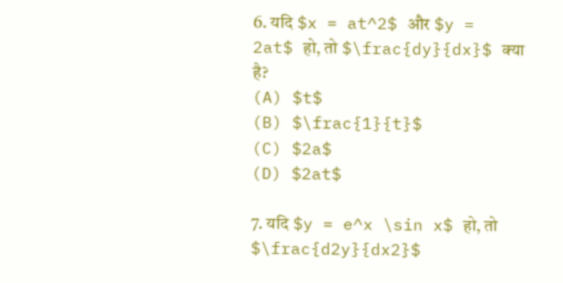6. यदि $x = at^2$ और $y = 2at$ हो, तो $\frac{dy}{dx}$ क्या है?
(A) $t$
(B) $\frac{1}{t}$
(C) $2a$
(D) $2at$

7. यदि $y = e^x \sin x$ हो, तो $\frac{d2y}{dx2}$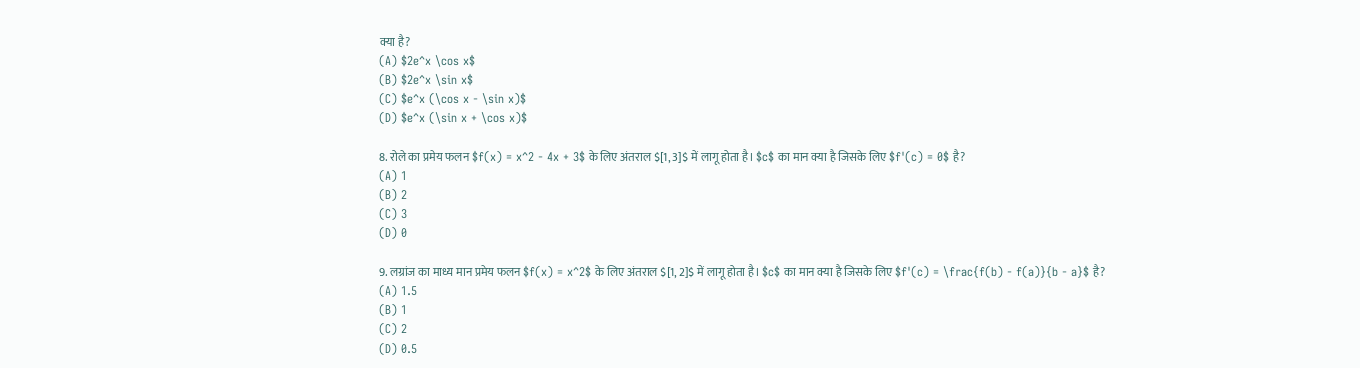क्या है?
(A) $2e^x \cos x$
(B) $2e^x \sin x$
(C) $e^x (\cos x - \sin x)$
(D) $e^x (\sin x + \cos x)$

8. रोले का प्रमेय फलन $f(x) = x^2 - 4x + 3$ के लिए अंतराल $[1, 3]$ में लागू होता है। $c$ का मान क्या है जिसके लिए $f'(c) = 0$ है?
(A) 1
(B) 2
(C) 3
(D) 0

9. लग्रांज का माध्य मान प्रमेय फलन $f(x) = x^2$ के लिए अंतराल $[1, 2]$ में लागू होता है। $c$ का मान क्या है जिसके लिए $f'(c) = \frac{f(b) - f(a)}{b - a}$ है?
(A) 1.5
(B) 1
(C) 2
(D) 0.5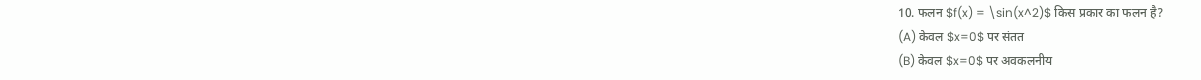10. फलन $f(x) = \sin(x^2)$ किस प्रकार का फलन है?
(A) केवल $x=0$ पर संतत
(B) केवल $x=0$ पर अवकलनीय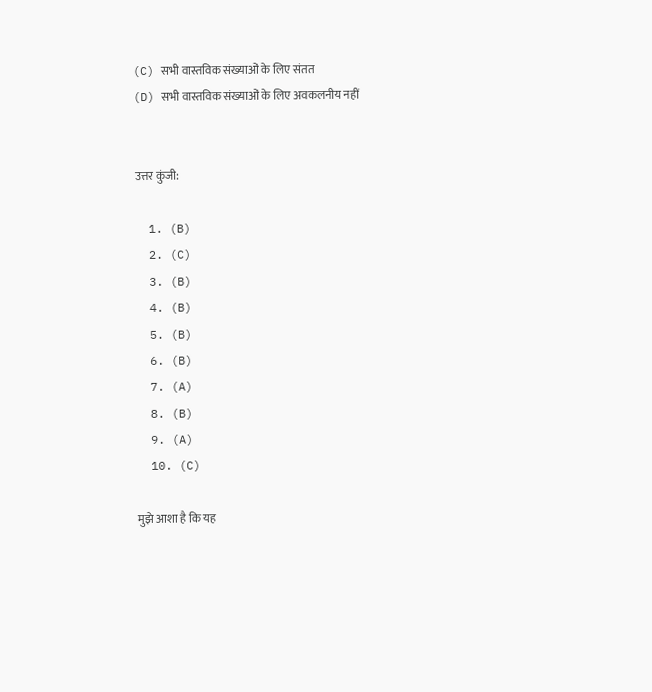(C) सभी वास्तविक संख्याओं के लिए संतत
(D) सभी वास्तविक संख्याओं के लिए अवकलनीय नहीं


उत्तर कुंजी:

  1. (B)
  2. (C)
  3. (B)
  4. (B)
  5. (B)
  6. (B)
  7. (A)
  8. (B)
  9. (A)
  10. (C)

मुझे आशा है कि यह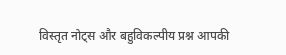विस्तृत नोट्स और बहुविकल्पीय प्रश्न आपकी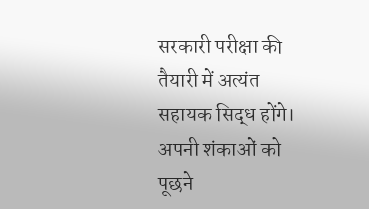सरकारी परीक्षा की तैयारी में अत्यंत सहायक सिद्ध होंगे। अपनी शंकाओं को पूछने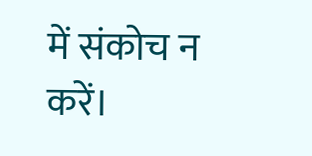में संकोच न करें।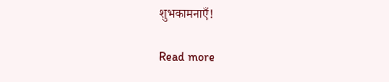शुभकामनाएँ!

Read more